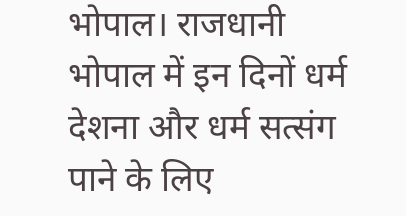भोपाल। राजधानी भोपाल में इन दिनों धर्म देशना और धर्म सत्संग पाने के लिए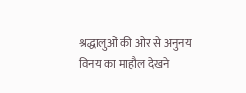श्रद्धालुओं की ओर से अनुनय विनय का माहौल देखने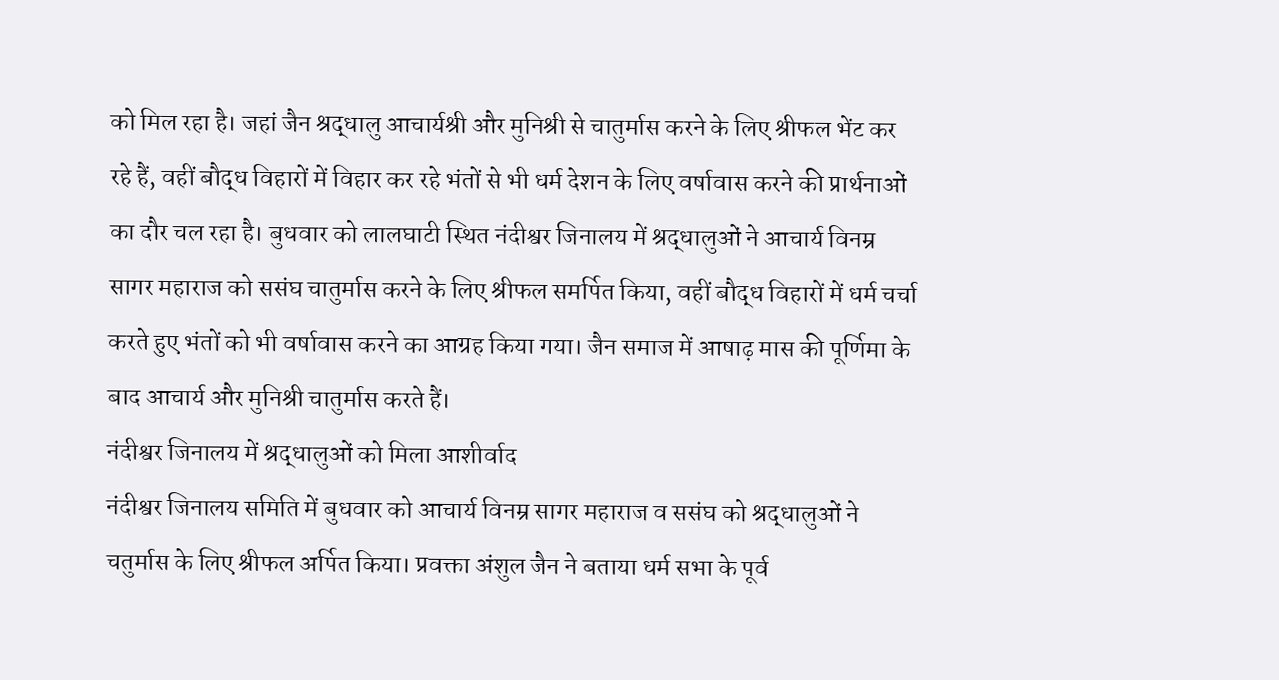को मिल रहा है। जहां जैन श्रद्धालु आचार्यश्री और मुनिश्री से चातुर्मास करने के लिए श्रीफल भेंट कर रहे हैं, वहीं बौद्ध विहारों में विहार कर रहे भंतों से भी धर्म देशन के लिए वर्षावास करने की प्रार्थनाओं का दौर चल रहा है। बुधवार को लालघाटी स्थित नंदीश्वर जिनालय में श्रद्धालुओं ने आचार्य विनम्र सागर महाराज को ससंघ चातुर्मास करने के लिए श्रीफल समर्पित किया, वहीं बौद्ध विहारों में धर्म चर्चा करते हुए भंतों को भी वर्षावास करने का आग्रह किया गया। जैन समाज में आषाढ़ मास की पूर्णिमा के बाद आचार्य और मुनिश्री चातुर्मास करते हैं।
नंदीश्वर जिनालय में श्रद्धालुओं को मिला आशीर्वाद
नंदीश्वर जिनालय समिति में बुधवार को आचार्य विनम्र सागर महाराज व ससंघ को श्रद्धालुओं ने चतुर्मास के लिए श्रीफल अर्पित किया। प्रवक्ता अंशुल जैन ने बताया धर्म सभा के पूर्व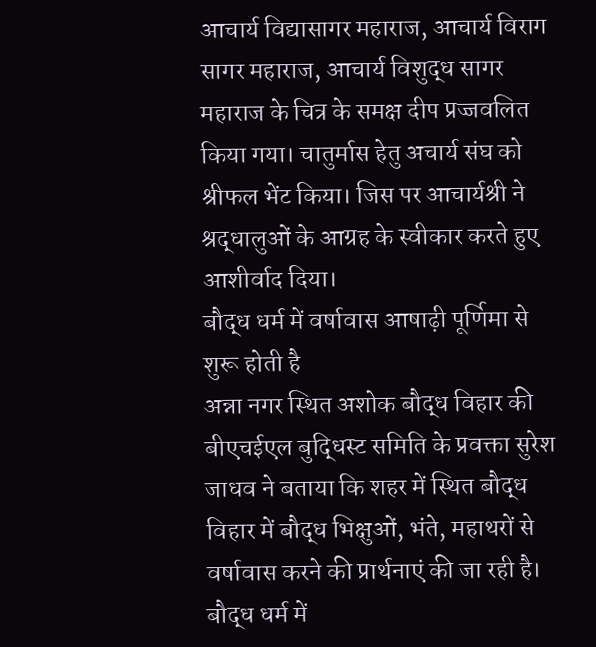आचार्य विद्यासागर महाराज, आचार्य विराग सागर महाराज, आचार्य विशुद्ध सागर महाराज के चित्र के समक्ष दीप प्रज्जवलित किया गया। चातुर्मास हेतु अचार्य संघ को श्रीफल भेंट किया। जिस पर आचार्यश्री ने श्रद्धालुओं के आग्रह के स्वीकार करते हुए आशीर्वाद दिया।
बौद्ध धर्म में वर्षावास आषाढ़ी पूर्णिमा से शुरू होती है
अन्ना नगर स्थित अशोक बौद्ध विहार की बीएचईएल बुद्धिस्ट समिति के प्रवक्ता सुरेश जाधव ने बताया कि शहर में स्थित बौद्ध विहार में बौद्ध भिक्षुओं, भंते, महाथरों से वर्षावास करने की प्रार्थनाएं की जा रही है। बौद्ध धर्म में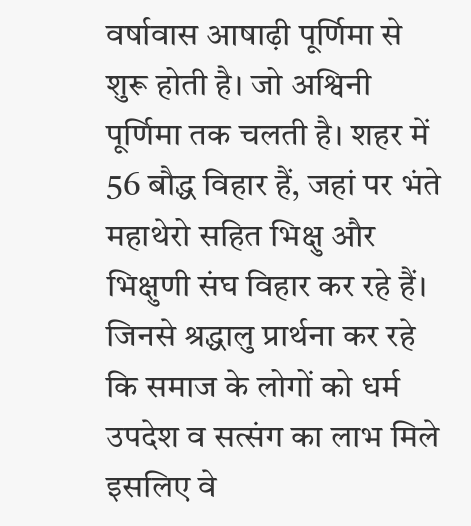वर्षावास आषाढ़ी पूर्णिमा से शुरू होती है। जो अश्विनी पूर्णिमा तक चलती है। शहर में 56 बौद्ध विहार हैं, जहां पर भंते महाथेरो सहित भिक्षु और भिक्षुणी संघ विहार कर रहे हैं। जिनसे श्रद्धालु प्रार्थना कर रहे कि समाज के लोगों को धर्म उपदेश व सत्संग का लाभ मिले इसलिए वे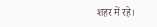शहर में रहे।